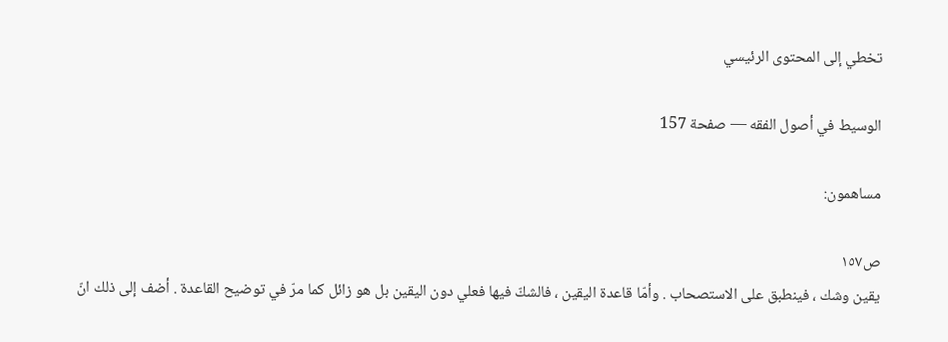تخطي إلى المحتوى الرئيسي

الوسيط في أصول الفقه — صفحة 157

مساهمون:

ص١٥٧
يقين وشك ، فينطبق على الاستصحاب . وأمّا قاعدة اليقين ، فالشكّ فيها فعلي دون اليقين بل هو زائل كما مرّ في توضيح القاعدة . أضف إلى ذلك انّ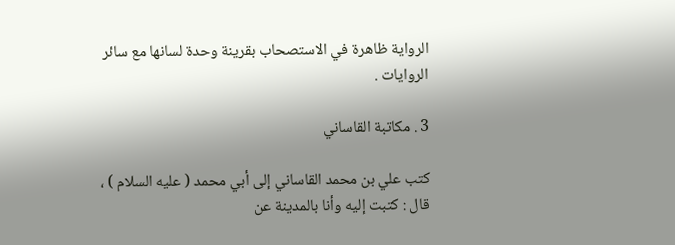الرواية ظاهرة في الاستصحاب بقرينة وحدة لسانها مع سائر الروايات .

3 . مكاتبة القاساني

كتب علي بن محمد القاساني إلى أبي محمد ( عليه السلام ) ، قال : كتبت إليه وأنا بالمدينة عن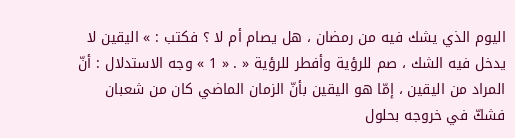اليوم الذي يشك فيه من رمضان ، هل يصام أم لا ؟ فكتب : » اليقين لا يدخل فيه الشك ، صم للرؤية وأفطر للرؤية « . « 1 » وجه الاستدلال : أنّ المراد من اليقين ، إمّا هو اليقين بأنّ الزمان الماضي كان من شعبان فشكّ في خروجه بحلول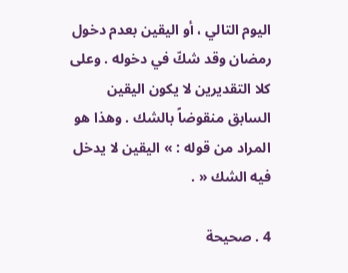اليوم التالي ، أو اليقين بعدم دخول رمضان وقد شكّ في دخوله . وعلى كلا التقديرين لا يكون اليقين السابق منقوضاً بالشك . وهذا هو المراد من قوله : » اليقين لا يدخل فيه الشك « .

4 . صحيحة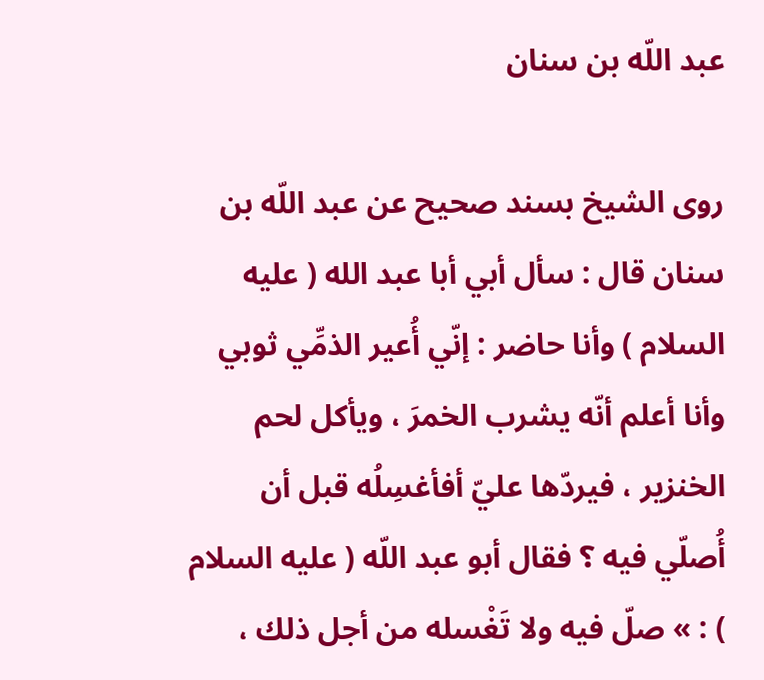عبد اللّه بن سنان

روى الشيخ بسند صحيح عن عبد اللّه بن سنان قال : سأل أبي أبا عبد الله ( عليه السلام ) وأنا حاضر : إنّي أُعير الذمِّي ثوبي وأنا أعلم أنّه يشرب الخمرَ ، ويأكل لحم الخنزير ، فيردّها عليّ أفأغسِلُه قبل أن أُصلّي فيه ؟ فقال أبو عبد اللّه ( عليه السلام ) : » صلّ فيه ولا تَغْسله من أجل ذلك ،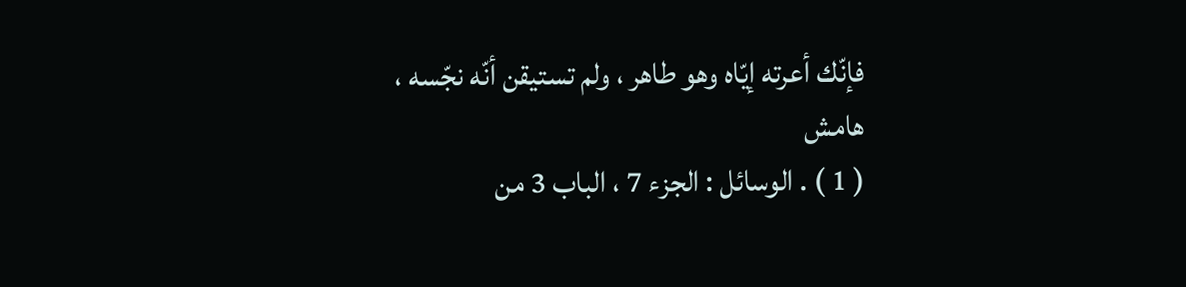فإنّك أعرته إيّاه وهو طاهر ، ولم تستيقن أنّه نجّسه ،
هامش
( 1 ) . الوسائل : الجزء 7 ، الباب 3 من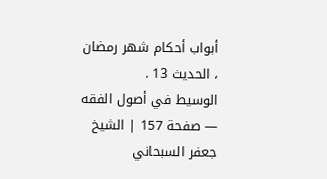أبواب أحكام شهر رمضان ، الحديث 13 .
الوسيط في أصول الفقه — صفحة 157 | الشيخ جعفر السبحاني